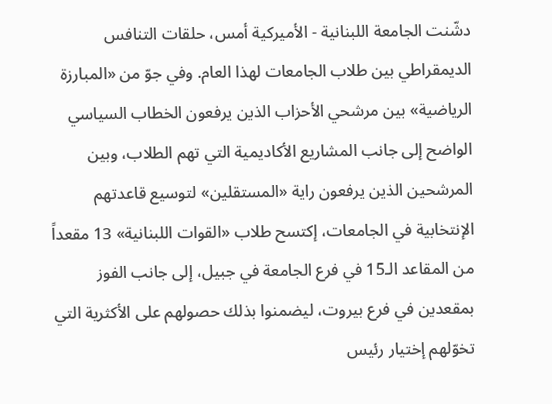دشّنت الجامعة اللبنانية - الأميركية أمس، حلقات التنافس الديمقراطي بين طلاب الجامعات لهذا العام. وفي جوّ من «المبارزة الرياضية» بين مرشحي الأحزاب الذين يرفعون الخطاب السياسي الواضح إلى جانب المشاريع الأكاديمية التي تهم الطلاب، وبين المرشحين الذين يرفعون راية «المستقلين» لتوسيع قاعدتهم الإنتخابية في الجامعات، إكتسح طلاب «القوات اللبنانية» 13 مقعداً من المقاعد الـ15 في فرع الجامعة في جبيل، إلى جانب الفوز بمقعدين في فرع بيروت، ليضمنوا بذلك حصولهم على الأكثرية التي تخوّلهم إختيار رئيس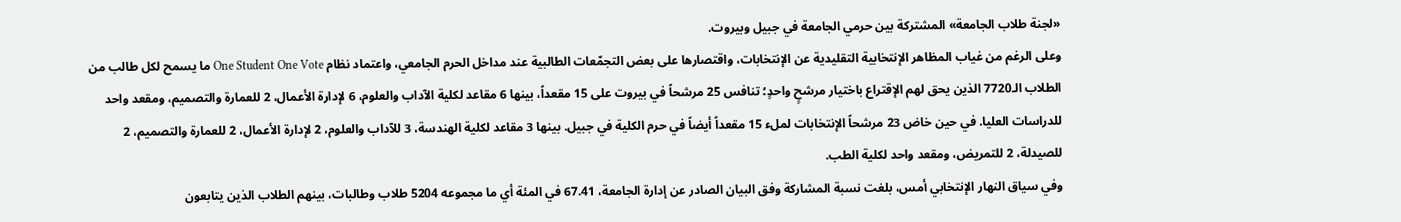«لجنة طلاب الجامعة» المشتركة بين حرمي الجامعة في جبيل وبيروت.
وعلى الرغم من غياب المظاهر الإنتخابية التقليدية عن الإنتخابات، واقتصارها على بعض التجمّعات الطالبية عند مداخل الحرم الجامعي، واعتماد نظام One Student One Vote ما يسمح لكل طالب من الطلاب الـ7720 الذين يحق لهم الإقتراع باختيار مرشحٍ واحدٍ؛ تنافس 25 مرشحاً في بيروت على 15 مقعداً، بينها 6 مقاعد لكلية الآداب والعلوم، 6 لإدارة الأعمال، 2 للعمارة والتصميم، ومقعد واحد للدراسات العليا. في حين خاض 23 مرشحاً الإنتخابات لملء 15 مقعداً أيضاً في حرم الكلية في جبيل. بينها 3 مقاعد لكلية الهندسة، 3 للآداب والعلوم، 2 لإدارة الأعمال، 2 للعمارة والتصميم، 2 للصيدلة، 2 للتمريض، ومقعد واحد لكلية الطب.
وفي سياق النهار الإنتخابي أمس، بلغت نسبة المشاركة وفق البيان الصادر عن إدارة الجامعة، 67.41 في المئة أي ما مجموعه 5204 طلاب وطالبات، بينهم الطلاب الذين يتابعون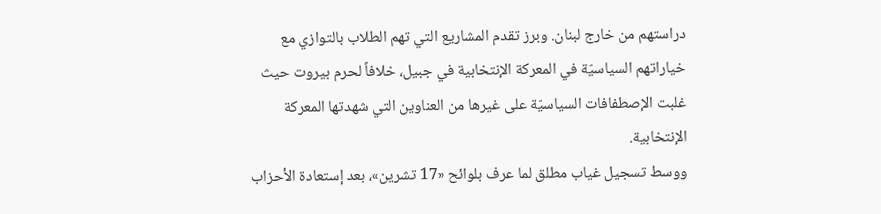دراستهم من خارج لبنان. وبرز تقدم المشاريع التي تهم الطلاب بالتوازي مع خياراتهم السياسيّة في المعركة الإنتخابية في جبيل، خلافاً لحرم بيروت حيث غلبت الإصطفافات السياسيّة على غيرها من العناوين التي شهدتها المعركة الإنتخابية.
ووسط تسجيل غياب مطلق لما عرف بلوائح «17 تشرين»، بعد إستعادة الأحزاب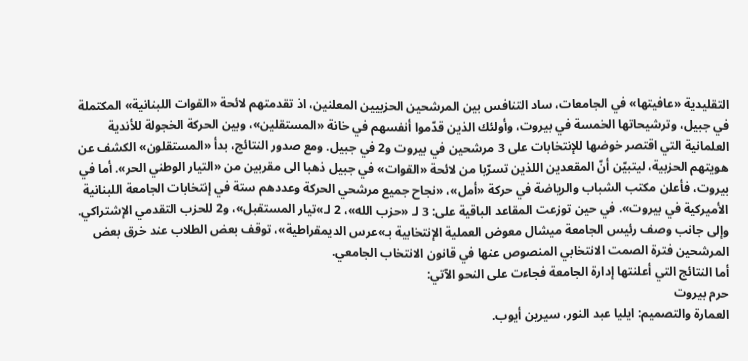التقليدية «عافيتها» في الجامعات، ساد التنافس بين المرشحين الحزبيين المعلنين، اذ تقدمتهم لائحة «القوات اللبنانية» المكتملة في جبيل، وترشيحاتها الخمسة في بيروت، وأولئك الذين قدّموا أنفسهم في خانة «المستقلين»، وبين الحركة الخجولة للأندية العلمانية التي اقتصر خوضها للإنتخابات على 3 مرشحين في بيروت و2 في جبيل. ومع صدور النتائج، بدأ «المستقلون» الكشف عن هويتهم الحزبية، ليتبيّن أنّ المقعدين اللذين تسرّبا من لائحة «القوات» في جبيل ذهبا الى مقربين من «التيار الوطني الحر». أما في بيروت، فأعلن مكتب الشباب والرياضة في حركة «أمل»، «نجاح جميع مرشحي الحركة وعددهم ستة في إنتخابات الجامعة اللبنانية الأميركية في بيروت». في حين توزعت المقاعد الباقية على: 3 لـ «حزب الله»، 2 لـ»تيار المستقبل»، و2 للحزب التقدمي الإشتراكي.
وإلى جانب وصف رئيس الجامعة ميشال معوض العملية الإنتخابية بـ»عرس الديمقراطية»، توقف بعض الطلاب عند خرق بعض المرشحين فترة الصمت الانتخابي المنصوص عنها في قانون الانتخاب الجامعي.
أما النتائج التي أعلنتها إدارة الجامعة فجاءت على النحو الآتي:
حرم بيروت
العمارة والتصميم: ايليا عبد النور، سيرين أيوب.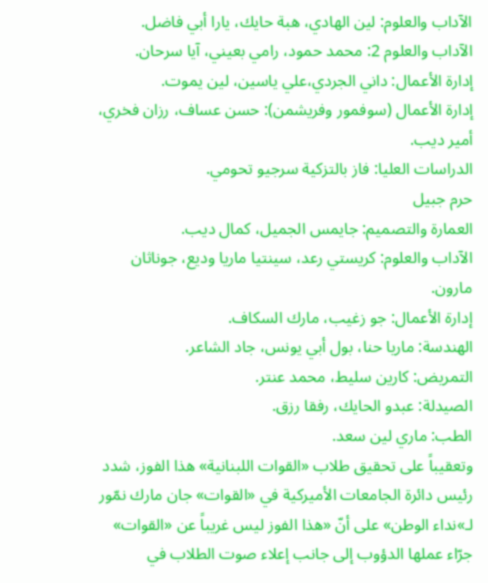الآداب والعلوم: لين الهادي، هبة حايك، يارا أبي فاضل.
الآداب والعلوم 2: محمد حمود، رامي بعيني، آيا سرحان.
إدارة الأعمال: داني الجردي،علي ياسين، لين يموت.
إدارة الأعمال (سوفمور وفريشمن): حسن عساف، رزان فخري، أمير ديب.
الدراسات العليا: فاز بالتزكية سرجيو تحومي.
حرم جبيل
العمارة والتصميم: جايمس الجميل، كمال ديب.
الآداب والعلوم: كريستي رعد، سينتيا ماريا وديع، جوناثان مارون.
إدارة الأعمال: جو زغيب، مارك السكاف.
الهندسة: ماريا حنا، بول أبي يونس، جاد الشاعر.
التمريض: كارين سليط، محمد عنتر.
الصيدلة: عبدو الحايك، رفقا رزق.
الطب: ماري لين سعد.
وتعقيباً على تحقيق طلاب «القوات اللبنانية» هذا الفوز، شدد رئيس دائرة الجامعات الأميركية في «القوات» جان مارك نمّور لـ»نداء الوطن» على أنّ «هذا الفوز ليس غريباً عن «القوات» جرّاء عملها الدؤوب إلى جانب إعلاء صوت الطلاب في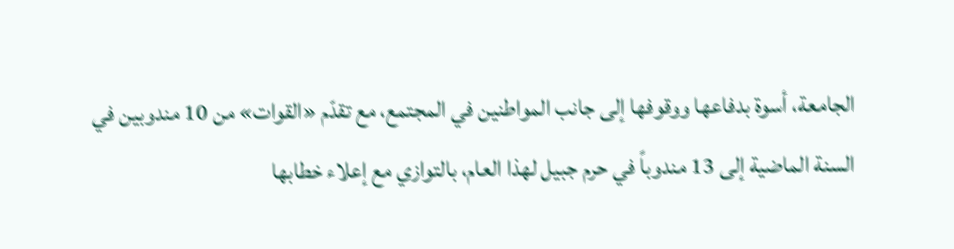الجامعة، أسوة بدفاعها ووقوفها إلى جانب المواطنين في المجتمع، مع تقدّم «القوات» من 10 مندوبين في السنة الماضية إلى 13 مندوباً في حرم جبيل لهذا العام، بالتوازي مع إعلاء خطابها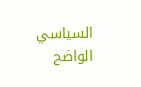السياسي الواضح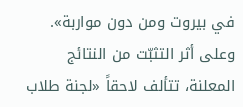في بيروت ومن دون مواربة».
وعلى أثر التثبّت من النتائج المعلنة، تتألف لاحقاً «لجنة طلاب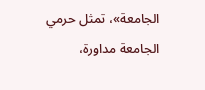الجامعة»، تمثل حرمي الجامعة مداورة،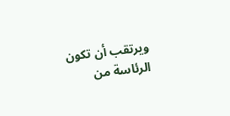ويرتقب أن تكون الرئاسة من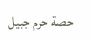حصة حرم جبيل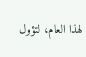لهذا العام، لتؤول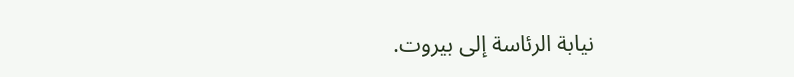نيابة الرئاسة إلى بيروت.